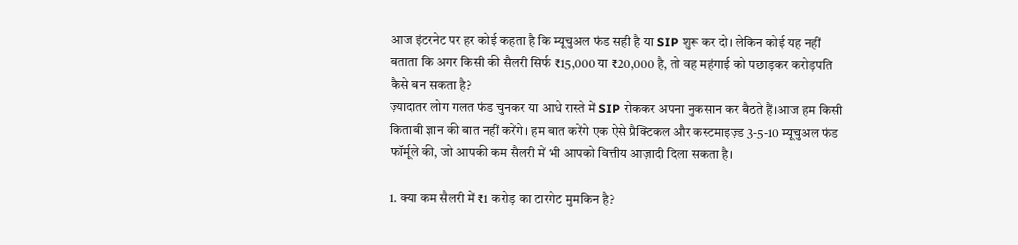आज इंटरनेट पर हर कोई कहता है कि म्यूचुअल फंड सही है या SIP शुरू कर दो। लेकिन कोई यह नहीं बताता कि अगर किसी की सैलरी सिर्फ ₹15,000 या ₹20,000 है, तो वह महंगाई को पछाड़कर करोड़पति कैसे बन सकता है?
ज़्यादातर लोग गलत फंड चुनकर या आधे रास्ते में SIP रोककर अपना नुकसान कर बैठते हैं।आज हम किसी किताबी ज्ञान की बात नहीं करेंगे। हम बात करेंगे एक ऐसे प्रैक्टिकल और कस्टमाइज़्ड 3-5-10 म्यूचुअल फंड फॉर्मूले की, जो आपकी कम सैलरी में भी आपको वित्तीय आज़ादी दिला सकता है।

1. क्या कम सैलरी में ₹1 करोड़ का टारगेट मुमकिन है?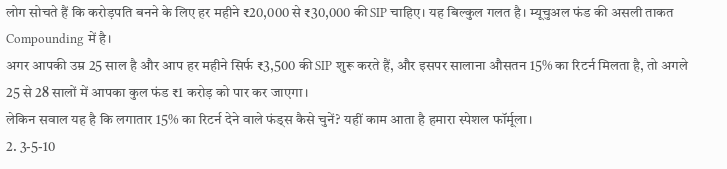लोग सोचते हैं कि करोड़पति बनने के लिए हर महीने ₹20,000 से ₹30,000 की SIP चाहिए। यह बिल्कुल गलत है। म्यूचुअल फंड की असली ताकत Compounding में है।
अगर आपकी उम्र 25 साल है और आप हर महीने सिर्फ ₹3,500 की SIP शुरू करते हैं, और इसपर सालाना औसतन 15% का रिटर्न मिलता है, तो अगले 25 से 28 सालों में आपका कुल फंड ₹1 करोड़ को पार कर जाएगा।
लेकिन सवाल यह है कि लगातार 15% का रिटर्न देने वाले फंड्स कैसे चुनें? यहीं काम आता है हमारा स्पेशल फॉर्मूला।
2. 3-5-10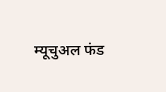म्यूचुअल फंड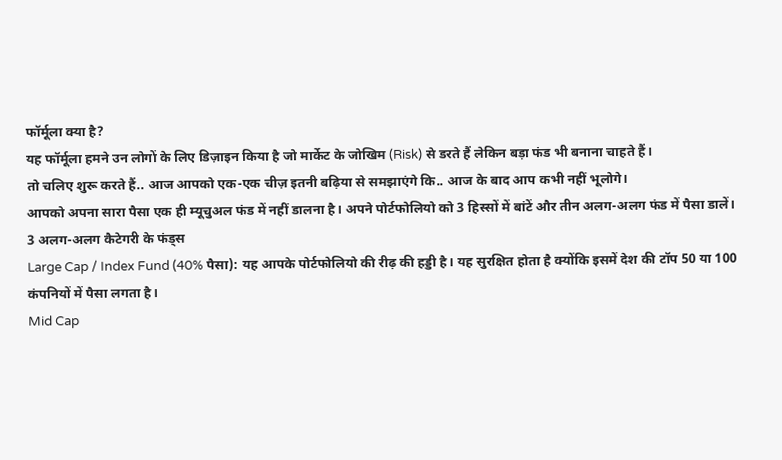फॉर्मूला क्या है?
यह फॉर्मूला हमने उन लोगों के लिए डिज़ाइन किया है जो मार्केट के जोखिम (Risk) से डरते हैं लेकिन बड़ा फंड भी बनाना चाहते हैं।
तो चलिए शुरू करते हैं.. आज आपको एक-एक चीज़ इतनी बढ़िया से समझाएंगे कि.. आज के बाद आप कभी नहीं भूलोगे।
आपको अपना सारा पैसा एक ही म्यूचुअल फंड में नहीं डालना है। अपने पोर्टफोलियो को 3 हिस्सों में बांटें और तीन अलग-अलग फंड में पैसा डालें।
3 अलग-अलग कैटेगरी के फंड्स
Large Cap / Index Fund (40% पैसा): यह आपके पोर्टफोलियो की रीढ़ की हड्डी है। यह सुरक्षित होता है क्योंकि इसमें देश की टॉप 50 या 100 कंपनियों में पैसा लगता है।
Mid Cap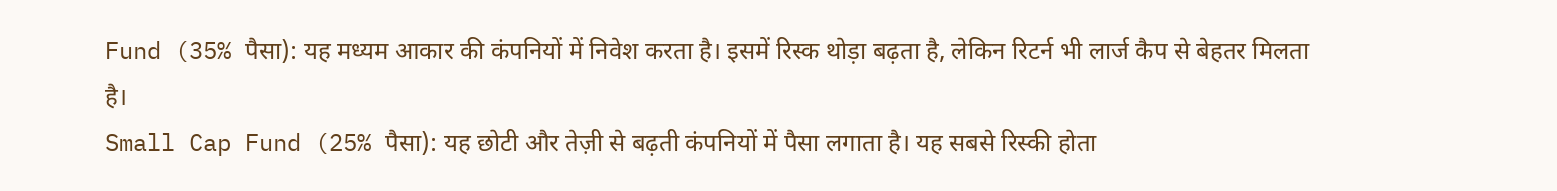Fund (35% पैसा): यह मध्यम आकार की कंपनियों में निवेश करता है। इसमें रिस्क थोड़ा बढ़ता है, लेकिन रिटर्न भी लार्ज कैप से बेहतर मिलता है।
Small Cap Fund (25% पैसा): यह छोटी और तेज़ी से बढ़ती कंपनियों में पैसा लगाता है। यह सबसे रिस्की होता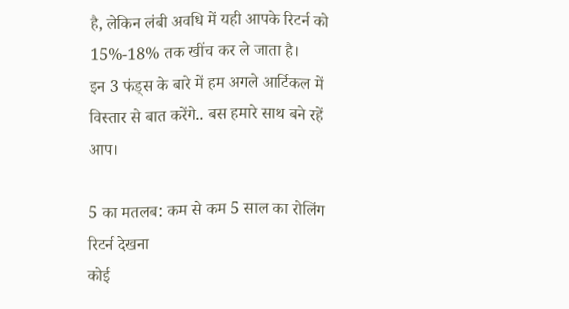है, लेकिन लंबी अवधि में यही आपके रिटर्न को 15%-18% तक खींच कर ले जाता है।
इन 3 फंड्स के बारे में हम अगले आर्टिकल में विस्तार से बात करेंगे.. बस हमारे साथ बने रहें आप।

5 का मतलब: कम से कम 5 साल का रोलिंग रिटर्न देखना
कोई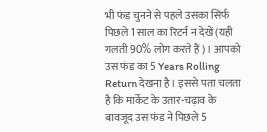भी फंड चुनने से पहले उसका सिर्फ पिछले 1 साल का रिटर्न न देखें (यही गलती 90% लोग करते हैं)। आपको उस फंड का 5 Years Rolling Return देखना है। इससे पता चलता है कि मार्केट के उतार-चढ़ाव के बावजूद उस फंड ने पिछले 5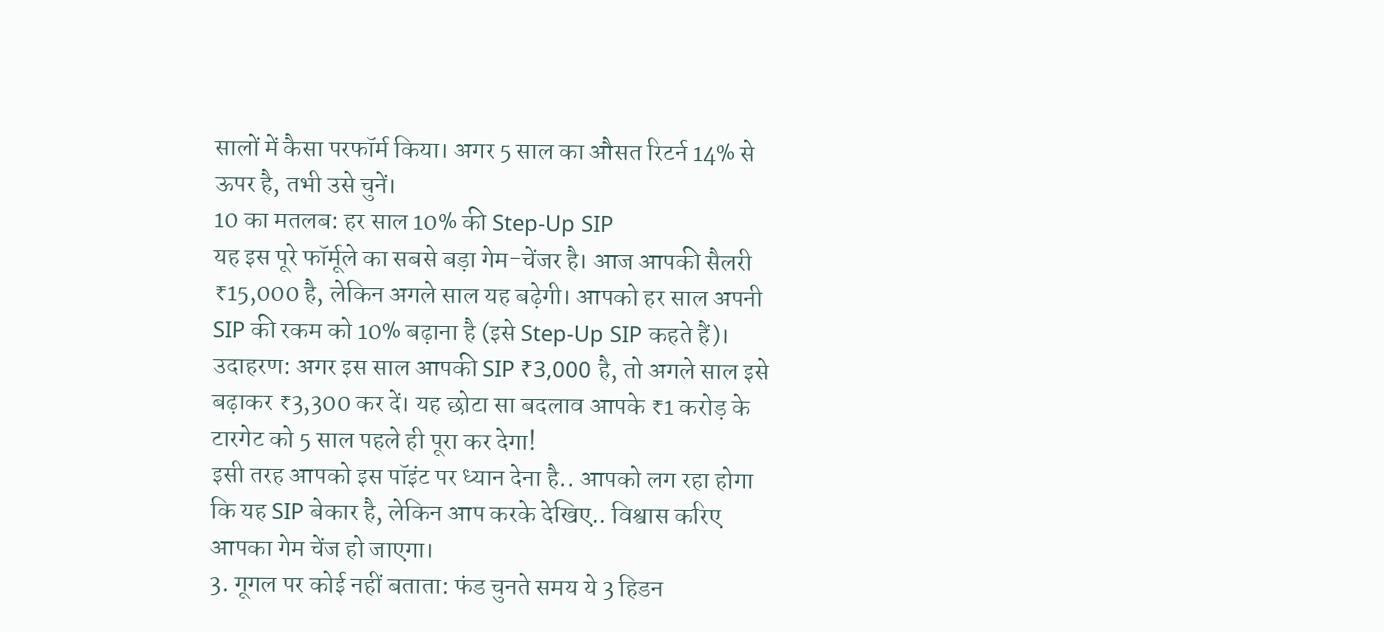सालों में कैसा परफॉर्म किया। अगर 5 साल का औसत रिटर्न 14% से ऊपर है, तभी उसे चुनें।
10 का मतलब: हर साल 10% की Step-Up SIP
यह इस पूरे फॉर्मूले का सबसे बड़ा गेम-चेंजर है। आज आपकी सैलरी ₹15,000 है, लेकिन अगले साल यह बढ़ेगी। आपको हर साल अपनी SIP की रकम को 10% बढ़ाना है (इसे Step-Up SIP कहते हैं)।
उदाहरण: अगर इस साल आपकी SIP ₹3,000 है, तो अगले साल इसे बढ़ाकर ₹3,300 कर दें। यह छोटा सा बदलाव आपके ₹1 करोड़ के टारगेट को 5 साल पहले ही पूरा कर देगा!
इसी तरह आपको इस पॉइंट पर ध्यान देना है.. आपको लग रहा होगा कि यह SIP बेकार है, लेकिन आप करके देखिए.. विश्वास करिए आपका गेम चेंज हो जाएगा।
3. गूगल पर कोई नहीं बताता: फंड चुनते समय ये 3 हिडन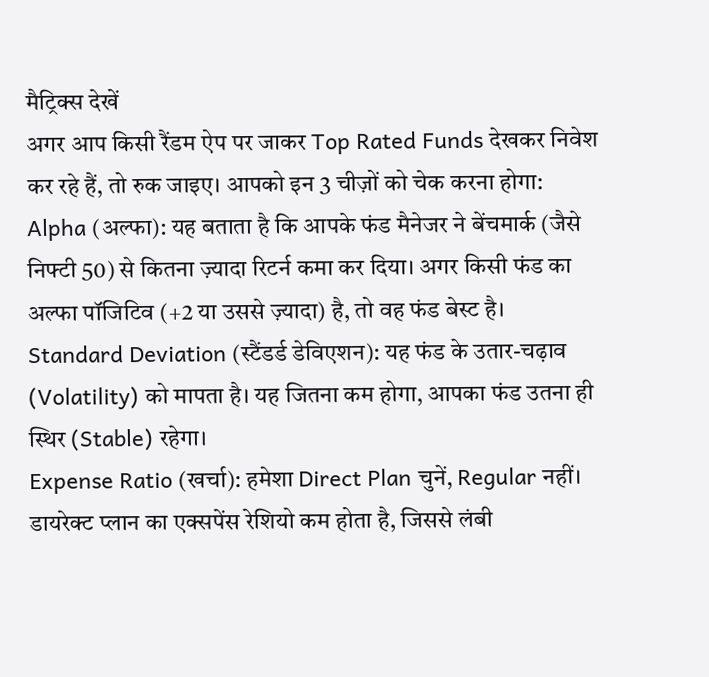मैट्रिक्स देखें
अगर आप किसी रैंडम ऐप पर जाकर Top Rated Funds देखकर निवेश कर रहे हैं, तो रुक जाइए। आपको इन 3 चीज़ों को चेक करना होगा:
Alpha (अल्फा): यह बताता है कि आपके फंड मैनेजर ने बेंचमार्क (जैसे निफ्टी 50) से कितना ज़्यादा रिटर्न कमा कर दिया। अगर किसी फंड का अल्फा पॉजिटिव (+2 या उससे ज़्यादा) है, तो वह फंड बेस्ट है।
Standard Deviation (स्टैंडर्ड डेविएशन): यह फंड के उतार-चढ़ाव (Volatility) को मापता है। यह जितना कम होगा, आपका फंड उतना ही स्थिर (Stable) रहेगा।
Expense Ratio (खर्चा): हमेशा Direct Plan चुनें, Regular नहीं। डायरेक्ट प्लान का एक्सपेंस रेशियो कम होता है, जिससे लंबी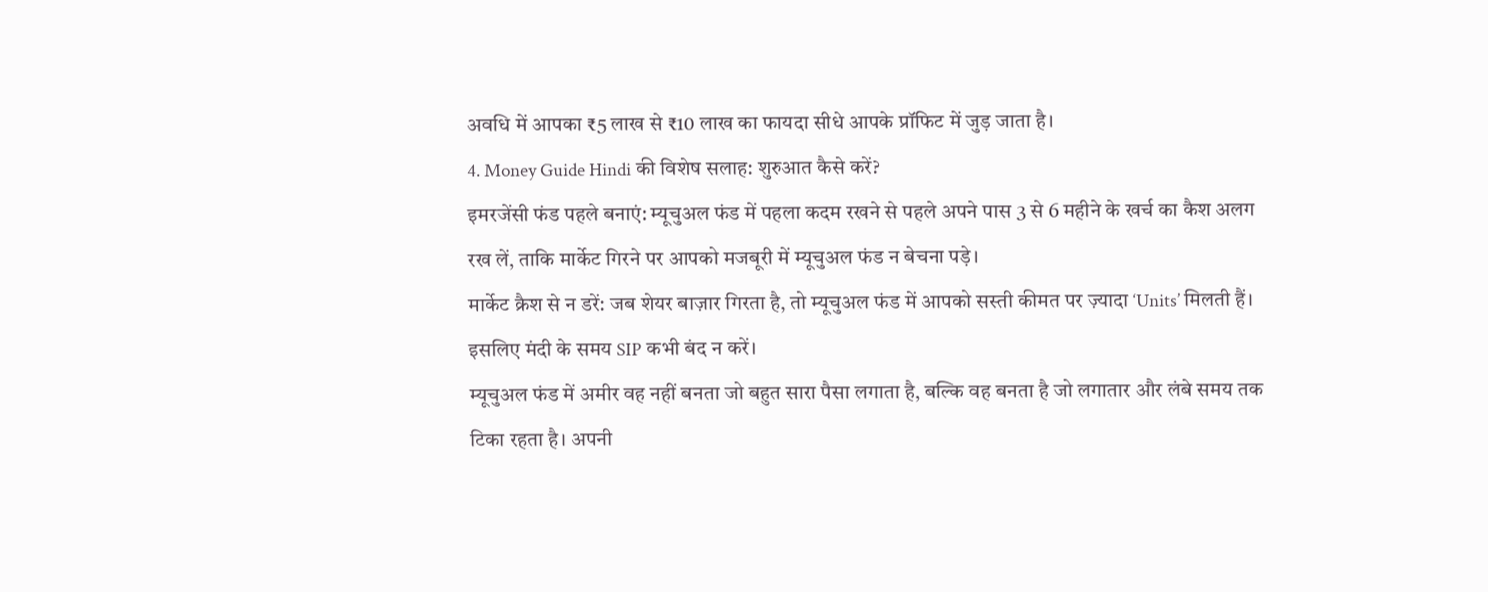अवधि में आपका ₹5 लाख से ₹10 लाख का फायदा सीधे आपके प्रॉफिट में जुड़ जाता है।
4. Money Guide Hindi की विशेष सलाह: शुरुआत कैसे करें?
इमरजेंसी फंड पहले बनाएं: म्यूचुअल फंड में पहला कदम रखने से पहले अपने पास 3 से 6 महीने के खर्च का कैश अलग रख लें, ताकि मार्केट गिरने पर आपको मजबूरी में म्यूचुअल फंड न बेचना पड़े।
मार्केट क्रैश से न डरें: जब शेयर बाज़ार गिरता है, तो म्यूचुअल फंड में आपको सस्ती कीमत पर ज़्यादा ‘Units’ मिलती हैं। इसलिए मंदी के समय SIP कभी बंद न करें।
म्यूचुअल फंड में अमीर वह नहीं बनता जो बहुत सारा पैसा लगाता है, बल्कि वह बनता है जो लगातार और लंबे समय तक टिका रहता है। अपनी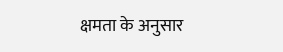क्षमता के अनुसार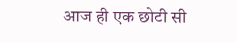आज ही एक छोटी सी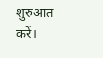शुरुआत करें।